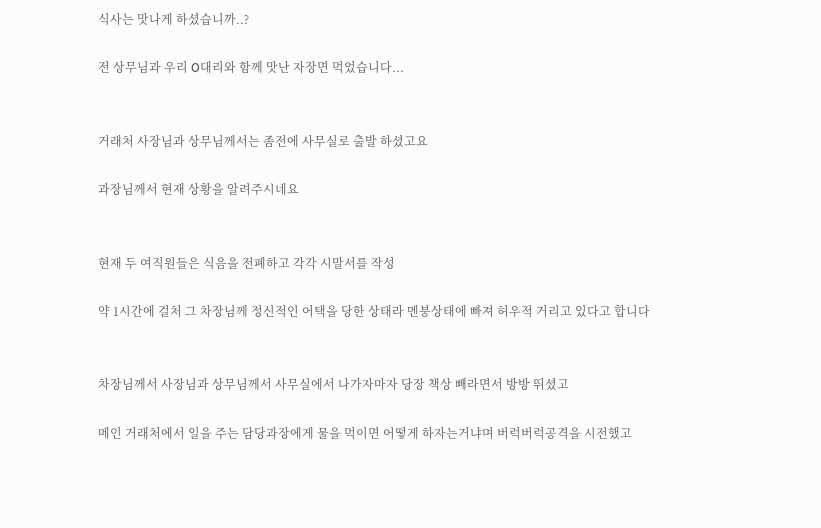식사는 맛나게 하셨습니까..?

전 상무님과 우리 O대리와 함께 맛난 자장면 먹었습니다...


거래처 사장님과 상무님께서는 좀전에 사무실로 출발 하셨고요

과장님께서 현재 상황을 알려주시네요


현재 두 여직원들은 식음을 전폐하고 각각 시말서를 작성

약 1시간에 걸처 그 차장님께 정신적인 어택을 당한 상태라 멘붕상태에 빠져 허우적 거리고 있다고 합니다


차장님께서 사장님과 상무님께서 사무실에서 나가자마자 당장 책상 빼라면서 방방 뛰셨고

메인 거래처에서 일을 주는 담당과장에게 물을 먹이면 어떻게 하자는거냐며 버럭버럭공격을 시전했고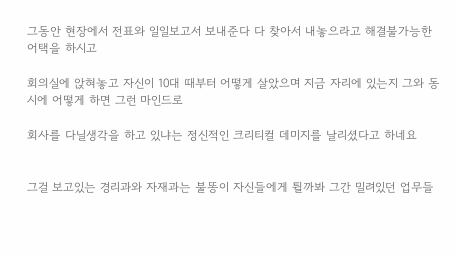그동안 현장에서 전표와 일일보고서 보내준다 다 찾아서 내놓으라고 해결불가능한 어택을 하시고

회의실에 앉혀놓고 자신이 10대 때부터 어떻게 살았으며 지금 자리에 있는지 그와 동시에 어떻게 하면 그런 마인드로

회사를 다닐생각을 하고 있냐는 정신적인 크리티컬 데미지를 날리셨다고 하네요


그걸 보고있는 경리과와 자재과는 불똥이 자신들에게 튈까봐 그간 밀려있던 업무들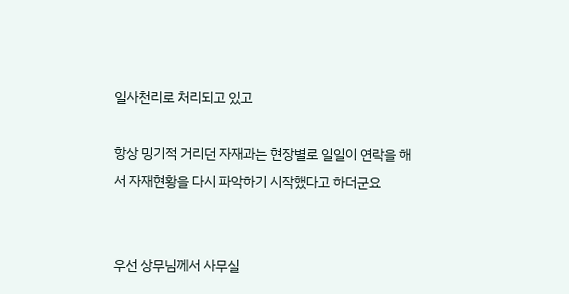일사천리로 처리되고 있고

항상 밍기적 거리던 자재과는 현장별로 일일이 연락을 해서 자재현황을 다시 파악하기 시작했다고 하더군요


우선 상무님께서 사무실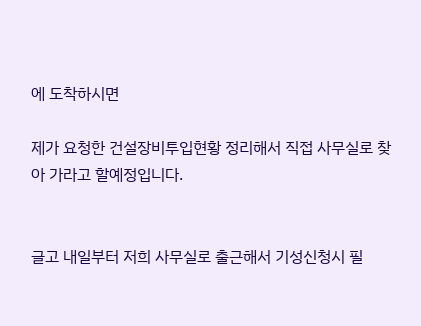에 도착하시면

제가 요청한 건설장비투입현황 정리해서 직접 사무실로 찾아 가라고 할예정입니다.


글고 내일부터 저희 사무실로 출근해서 기성신청시 필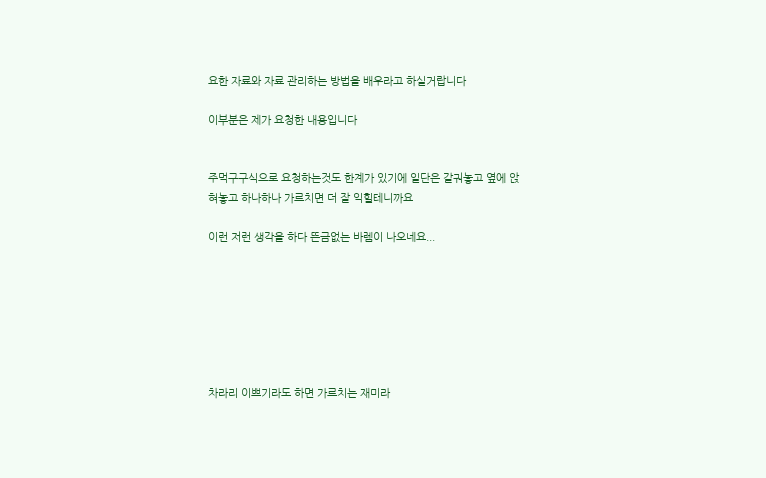요한 자료와 자료 관리하는 방법을 배우라고 하실거랍니다

이부분은 제가 요청한 내용입니다


주먹구구식으로 요청하는것도 한계가 있기에 일단은 갈궈놓고 옆에 앉혀놓고 하나하나 가르치면 더 잘 익힐테니까요

이런 저런 생각을 하다 뜬금없는 바렘이 나오네요...







차라리 이쁘기라도 하면 가르치는 재미라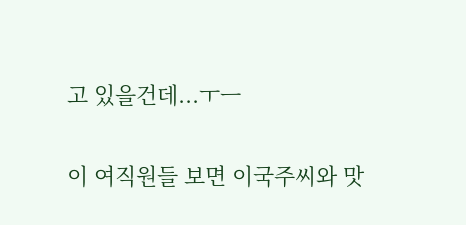고 있을건데...ㅜㅡ

이 여직원들 보면 이국주씨와 맛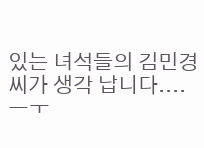있는 녀석들의 김민경씨가 생각 납니다....ㅡㅜ